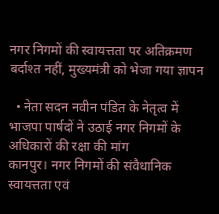नगर निगमों की स्वायत्तता पर अतिक्रमण बर्दाश्त नहीं, मुख्यमंत्री को भेजा गया ज्ञापन

  • नेता सदन नवीन पंडित के नेतृत्व में भाजपा पार्षदों ने उठाई नगर निगमों के अधिकारों की रक्षा की मांग
कानपुर। नगर निगमों की संवैधानिक स्वायत्तता एवं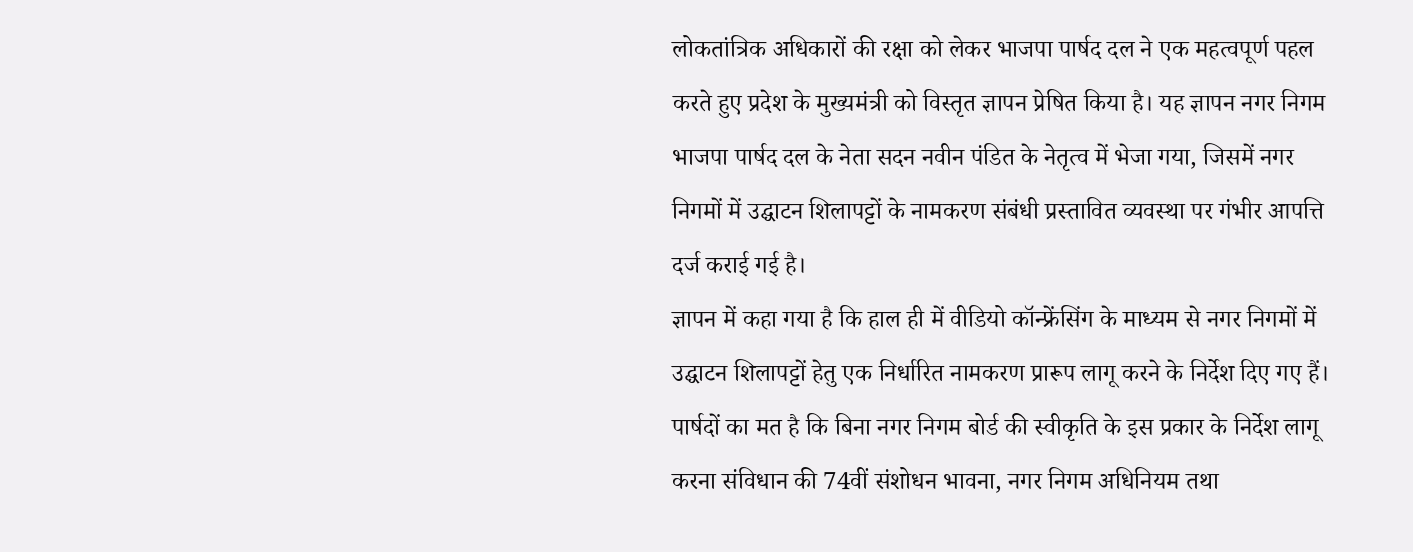लोकतांत्रिक अधिकारों की रक्षा को लेकर भाजपा पार्षद दल ने एक महत्वपूर्ण पहल करते हुए प्रदेश के मुख्यमंत्री को विस्तृत ज्ञापन प्रेषित किया है। यह ज्ञापन नगर निगम भाजपा पार्षद दल के नेता सदन नवीन पंडित के नेतृत्व में भेजा गया, जिसमें नगर निगमों में उद्घाटन शिलापट्टों के नामकरण संबंधी प्रस्तावित व्यवस्था पर गंभीर आपत्ति दर्ज कराई गई है।
ज्ञापन में कहा गया है कि हाल ही में वीडियो कॉन्फ्रेंसिंग के माध्यम से नगर निगमों में उद्घाटन शिलापट्टों हेतु एक निर्धारित नामकरण प्रारूप लागू करने के निर्देश दिए गए हैं। पार्षदों का मत है कि बिना नगर निगम बोर्ड की स्वीकृति के इस प्रकार के निर्देश लागू करना संविधान की 74वीं संशोधन भावना, नगर निगम अधिनियम तथा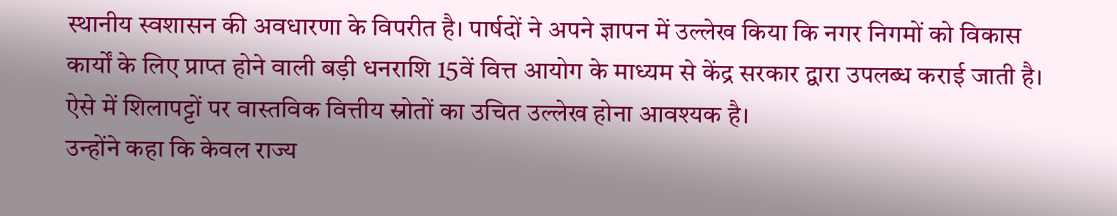स्थानीय स्वशासन की अवधारणा के विपरीत है। पार्षदों ने अपने ज्ञापन में उल्लेख किया कि नगर निगमों को विकास कार्यों के लिए प्राप्त होने वाली बड़ी धनराशि 15वें वित्त आयोग के माध्यम से केंद्र सरकार द्वारा उपलब्ध कराई जाती है। ऐसे में शिलापट्टों पर वास्तविक वित्तीय स्रोतों का उचित उल्लेख होना आवश्यक है।
उन्होंने कहा कि केवल राज्य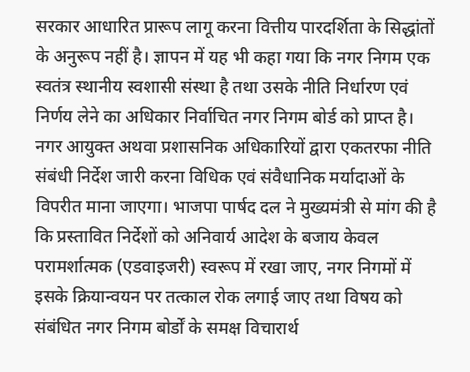सरकार आधारित प्रारूप लागू करना वित्तीय पारदर्शिता के सिद्धांतों के अनुरूप नहीं है। ज्ञापन में यह भी कहा गया कि नगर निगम एक स्वतंत्र स्थानीय स्वशासी संस्था है तथा उसके नीति निर्धारण एवं निर्णय लेने का अधिकार निर्वाचित नगर निगम बोर्ड को प्राप्त है। नगर आयुक्त अथवा प्रशासनिक अधिकारियों द्वारा एकतरफा नीति संबंधी निर्देश जारी करना विधिक एवं संवैधानिक मर्यादाओं के विपरीत माना जाएगा। भाजपा पार्षद दल ने मुख्यमंत्री से मांग की है कि प्रस्तावित निर्देशों को अनिवार्य आदेश के बजाय केवल परामर्शात्मक (एडवाइजरी) स्वरूप में रखा जाए, नगर निगमों में इसके क्रियान्वयन पर तत्काल रोक लगाई जाए तथा विषय को संबंधित नगर निगम बोर्डों के समक्ष विचारार्थ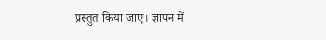प्रस्तुत किया जाए। ज्ञापन में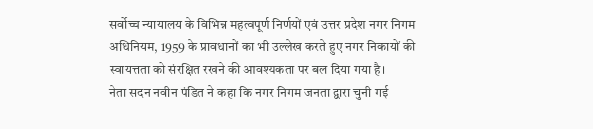सर्वोच्च न्यायालय के विभिन्न महत्वपूर्ण निर्णयों एवं उत्तर प्रदेश नगर निगम अधिनियम, 1959 के प्रावधानों का भी उल्लेख करते हुए नगर निकायों की स्वायत्तता को संरक्षित रखने की आवश्यकता पर बल दिया गया है।
नेता सदन नवीन पंडित ने कहा कि नगर निगम जनता द्वारा चुनी गई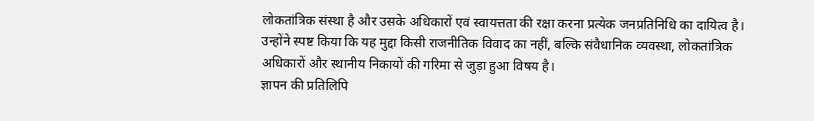लोकतांत्रिक संस्था है और उसके अधिकारों एवं स्वायत्तता की रक्षा करना प्रत्येक जनप्रतिनिधि का दायित्व है। उन्होंने स्पष्ट किया कि यह मुद्दा किसी राजनीतिक विवाद का नहीं, बल्कि संवैधानिक व्यवस्था, लोकतांत्रिक अधिकारों और स्थानीय निकायों की गरिमा से जुड़ा हुआ विषय है।
ज्ञापन की प्रतिलिपि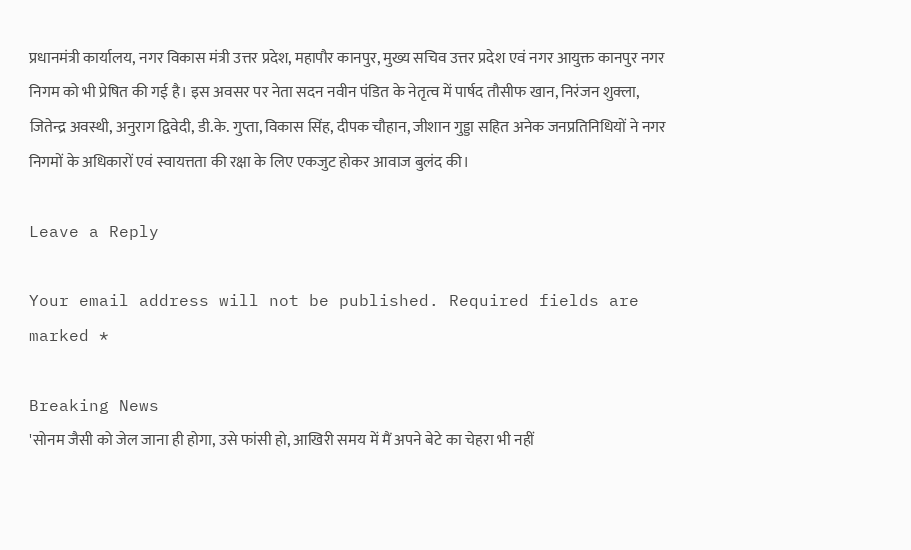प्रधानमंत्री कार्यालय, नगर विकास मंत्री उत्तर प्रदेश, महापौर कानपुर, मुख्य सचिव उत्तर प्रदेश एवं नगर आयुक्त कानपुर नगर निगम को भी प्रेषित की गई है। इस अवसर पर नेता सदन नवीन पंडित के नेतृत्व में पार्षद तौसीफ खान, निरंजन शुक्ला, जितेन्द्र अवस्थी, अनुराग द्विवेदी, डी.के. गुप्ता, विकास सिंह, दीपक चौहान, जीशान गुड्डा सहित अनेक जनप्रतिनिधियों ने नगर निगमों के अधिकारों एवं स्वायत्तता की रक्षा के लिए एकजुट होकर आवाज बुलंद की।

Leave a Reply

Your email address will not be published. Required fields are marked *

Breaking News
'सोनम जैसी को जेल जाना ही होगा, उसे फांसी हो, आखिरी समय में मैं अपने बेटे का चेहरा भी नहीं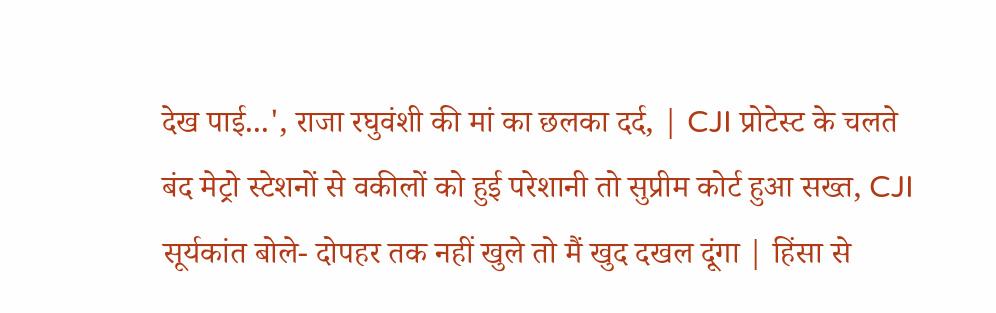देख पाई...', राजा रघुवंशी की मां का छलका दर्द, | CJI प्रोटेस्‍ट के चलते बंद मेट्रो स्‍टेशनों से वकीलों को हुई परेशानी तो सुप्रीम कोर्ट हुआ सख्त, CJI सूर्यकांत बोले- दोपहर तक नहीं खुले तो मैं खुद दखल दूंगा | हिंसा से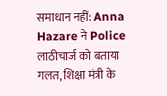समाधान नहीं: Anna Hazare ने Police लाठीचार्ज को बताया गलत, शिक्षा मंत्री के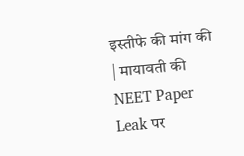इस्तीफे की मांग की | मायावती की NEET Paper Leak पर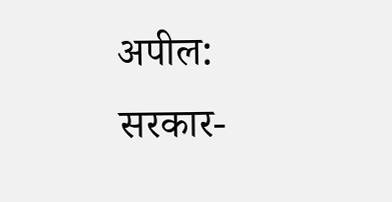अपील: सरकार-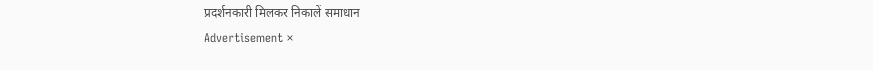प्रदर्शनकारी मिलकर निकालें समाधान
Advertisement ×